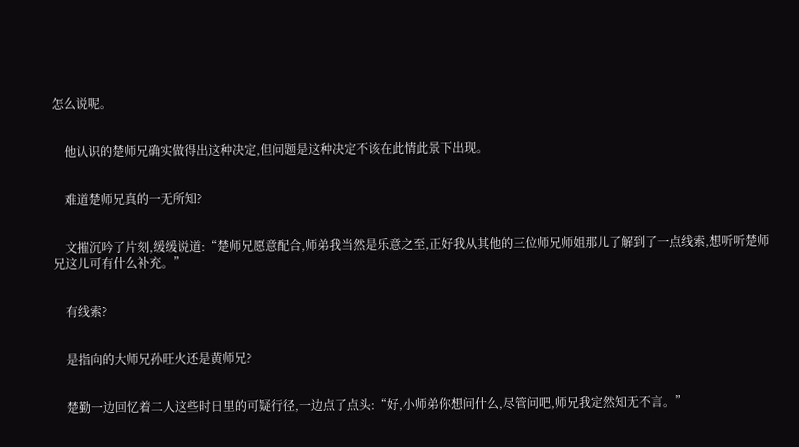怎么说呢。


    他认识的楚师兄确实做得出这种决定,但问题是这种决定不该在此情此景下出现。


    难道楚师兄真的一无所知?


    文摧沉吟了片刻,缓缓说道:“楚师兄愿意配合,师弟我当然是乐意之至,正好我从其他的三位师兄师姐那儿了解到了一点线索,想听听楚师兄这儿可有什么补充。”


    有线索?


    是指向的大师兄孙旺火还是黄师兄?


    楚勤一边回忆着二人这些时日里的可疑行径,一边点了点头:“好,小师弟你想问什么,尽管问吧,师兄我定然知无不言。”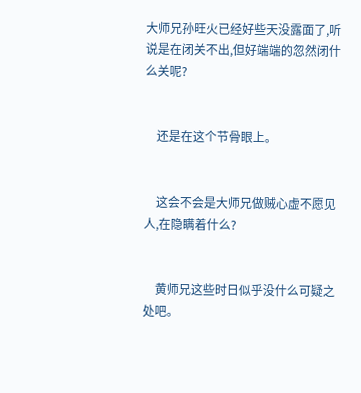大师兄孙旺火已经好些天没露面了,听说是在闭关不出,但好端端的忽然闭什么关呢?


    还是在这个节骨眼上。


    这会不会是大师兄做贼心虚不愿见人,在隐瞒着什么?


    黄师兄这些时日似乎没什么可疑之处吧。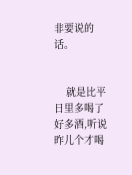非要说的话。


    就是比平日里多喝了好多酒,听说昨儿个才喝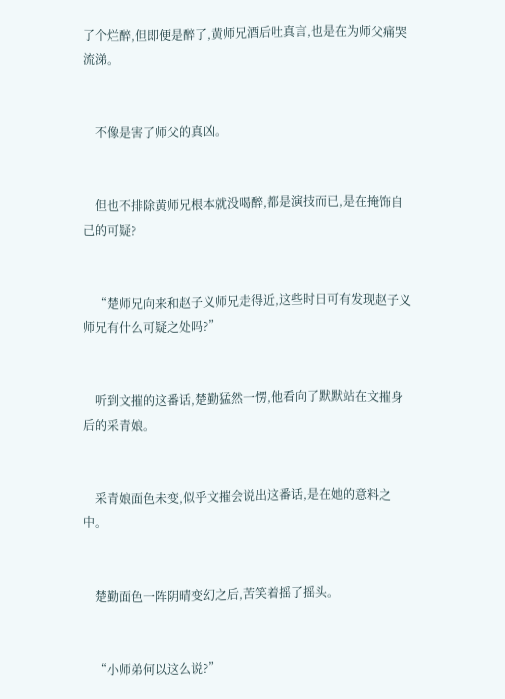了个烂醉,但即便是醉了,黄师兄酒后吐真言,也是在为师父痛哭流涕。


    不像是害了师父的真凶。


    但也不排除黄师兄根本就没喝醉,都是演技而已,是在掩饰自己的可疑?


    “楚师兄向来和赵子义师兄走得近,这些时日可有发现赵子义师兄有什么可疑之处吗?”


    听到文摧的这番话,楚勤猛然一愣,他看向了默默站在文摧身后的采青娘。


    采青娘面色未变,似乎文摧会说出这番话,是在她的意料之中。


    楚勤面色一阵阴晴变幻之后,苦笑着摇了摇头。


    “小师弟何以这么说?”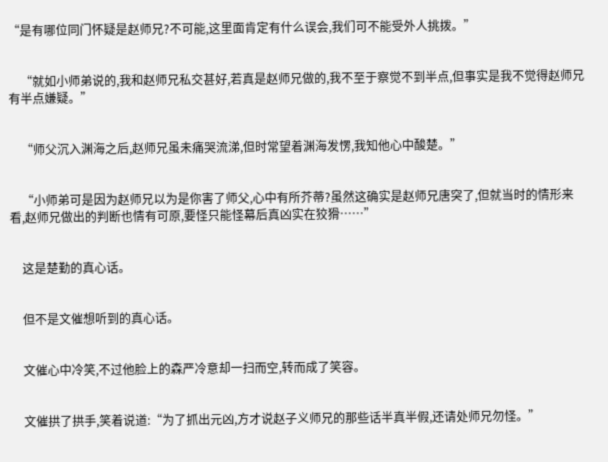“是有哪位同门怀疑是赵师兄?不可能,这里面肯定有什么误会,我们可不能受外人挑拨。”


    “就如小师弟说的,我和赵师兄私交甚好,若真是赵师兄做的,我不至于察觉不到半点,但事实是我不觉得赵师兄有半点嫌疑。”


    “师父沉入渊海之后,赵师兄虽未痛哭流涕,但时常望着渊海发愣,我知他心中酸楚。”


    “小师弟可是因为赵师兄以为是你害了师父,心中有所芥蒂?虽然这确实是赵师兄唐突了,但就当时的情形来看,赵师兄做出的判断也情有可原,要怪只能怪幕后真凶实在狡猾……”


    这是楚勤的真心话。


    但不是文催想听到的真心话。


    文催心中冷笑,不过他脸上的森严冷意却一扫而空,转而成了笑容。


    文催拱了拱手,笑着说道:“为了抓出元凶,方才说赵子义师兄的那些话半真半假,还请处师兄勿怪。”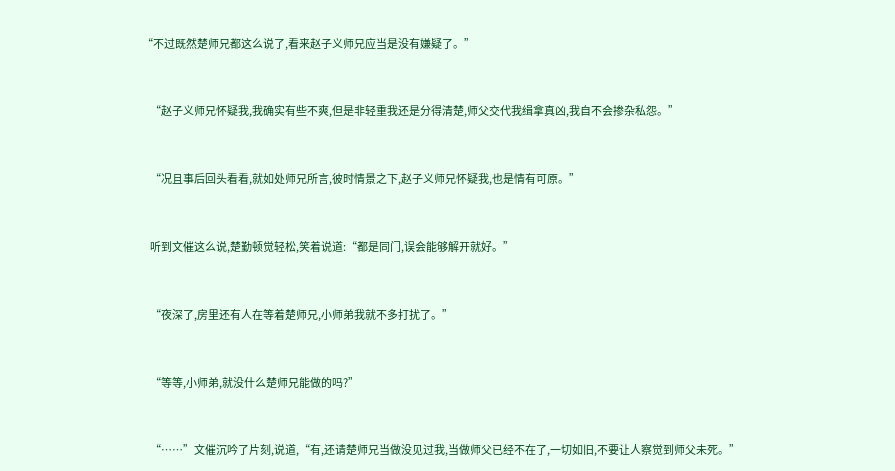“不过既然楚师兄都这么说了,看来赵子义师兄应当是没有嫌疑了。”


    “赵子义师兄怀疑我,我确实有些不爽,但是非轻重我还是分得清楚,师父交代我缉拿真凶,我自不会掺杂私怨。”


    “况且事后回头看看,就如处师兄所言,彼时情景之下,赵子义师兄怀疑我,也是情有可原。”


    听到文催这么说,楚勤顿觉轻松,笑着说道:“都是同门,误会能够解开就好。”


    “夜深了,房里还有人在等着楚师兄,小师弟我就不多打扰了。”


    “等等,小师弟,就没什么楚师兄能做的吗?”


    “……”文催沉吟了片刻,说道,“有,还请楚师兄当做没见过我,当做师父已经不在了,一切如旧,不要让人察觉到师父未死。”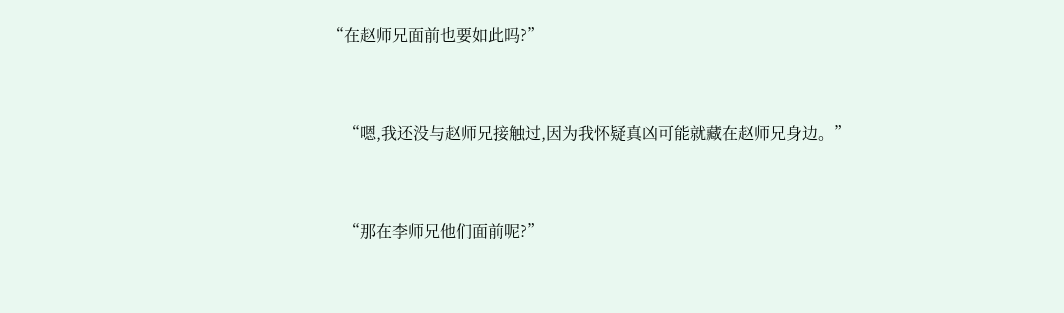“在赵师兄面前也要如此吗?”


    “嗯,我还没与赵师兄接触过,因为我怀疑真凶可能就藏在赵师兄身边。”


    “那在李师兄他们面前呢?”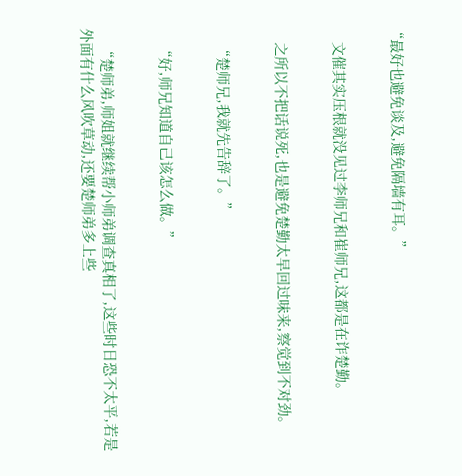“最好也避免谈及,避免隔墙有耳。”


    文催其实压根就没见过李师兄和崔师兄,这都是在诈楚勤。


    之所以不把话说死,也是避免楚勤太早回过味来,察觉到不对劲。


    “楚师兄,我就先告辞了。”


    “好,师兄知道自己该怎么做。”


    “楚师弟,师姐就继续帮小师弟调查真相了,这些时日恐不太平,若是外面有什么风吹草动,还要楚师弟多上些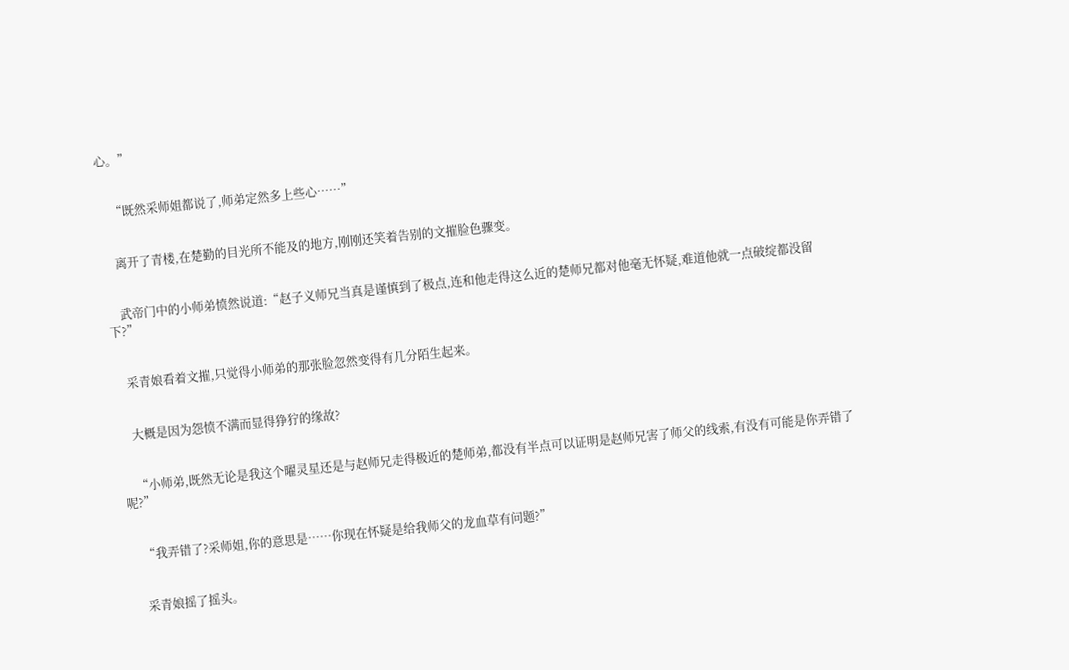心。”


    “既然采师姐都说了,师弟定然多上些心……”


    离开了青楼,在楚勤的目光所不能及的地方,刚刚还笑着告别的文摧脸色骤变。


    武帝门中的小师弟愤然说道:“赵子义师兄当真是谨慎到了极点,连和他走得这么近的楚师兄都对他毫无怀疑,难道他就一点破绽都没留下?”


    采青娘看着文摧,只觉得小师弟的那张脸忽然变得有几分陌生起来。


    大概是因为怨愤不满而显得狰狞的缘故?


    “小师弟,既然无论是我这个曜灵星还是与赵师兄走得极近的楚师弟,都没有半点可以证明是赵师兄害了师父的线索,有没有可能是你弄错了呢?”


    “我弄错了?采师姐,你的意思是……你现在怀疑是给我师父的龙血草有问题?”


    采青娘摇了摇头。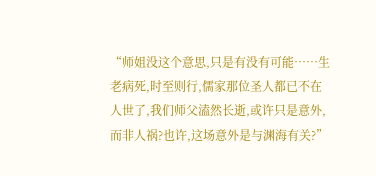“师姐没这个意思,只是有没有可能……生老病死,时至则行,儒家那位圣人都已不在人世了,我们师父溘然长逝,或许只是意外,而非人祸?也许,这场意外是与渊海有关?”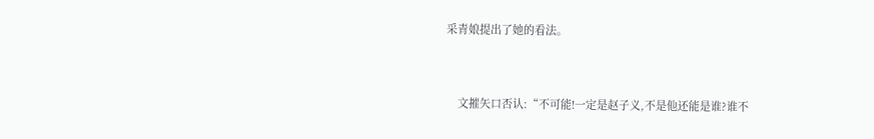采青娘提出了她的看法。


    文摧矢口否认:“不可能!一定是赵子义,不是他还能是谁?谁不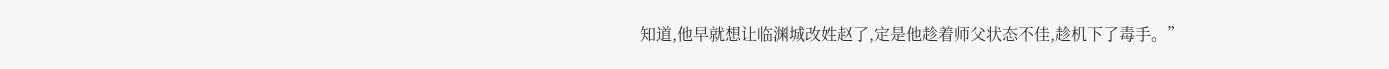知道,他早就想让临渊城改姓赵了,定是他趁着师父状态不佳,趁机下了毒手。”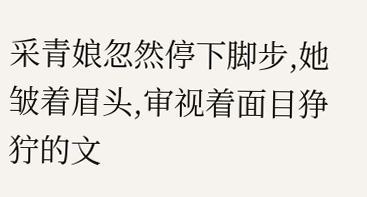采青娘忽然停下脚步,她皱着眉头,审视着面目狰狞的文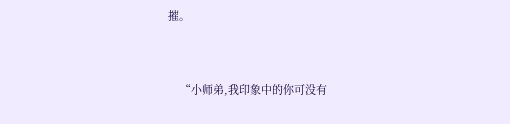摧。


    “小师弟,我印象中的你可没有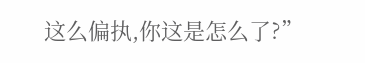这么偏执,你这是怎么了?”